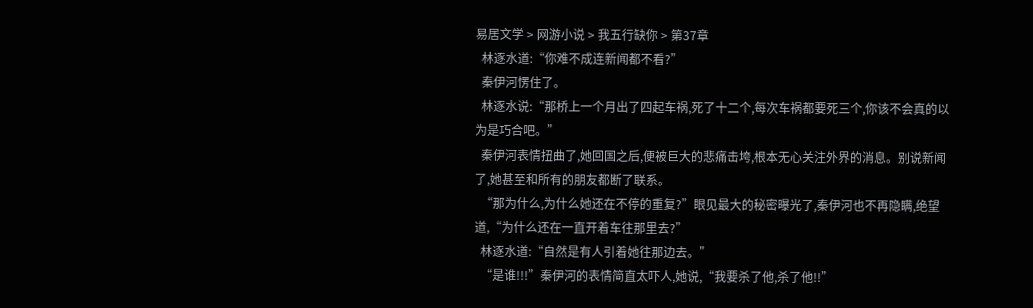易居文学 > 网游小说 > 我五行缺你 > 第37章
  林逐水道:“你难不成连新闻都不看?”
  秦伊河愣住了。
  林逐水说:“那桥上一个月出了四起车祸,死了十二个,每次车祸都要死三个,你该不会真的以为是巧合吧。”
  秦伊河表情扭曲了,她回国之后,便被巨大的悲痛击垮,根本无心关注外界的消息。别说新闻了,她甚至和所有的朋友都断了联系。
  “那为什么,为什么她还在不停的重复?”眼见最大的秘密曝光了,秦伊河也不再隐瞒,绝望道,“为什么还在一直开着车往那里去?”
  林逐水道:“自然是有人引着她往那边去。”
  “是谁!!!”秦伊河的表情简直太吓人,她说,“我要杀了他,杀了他!!”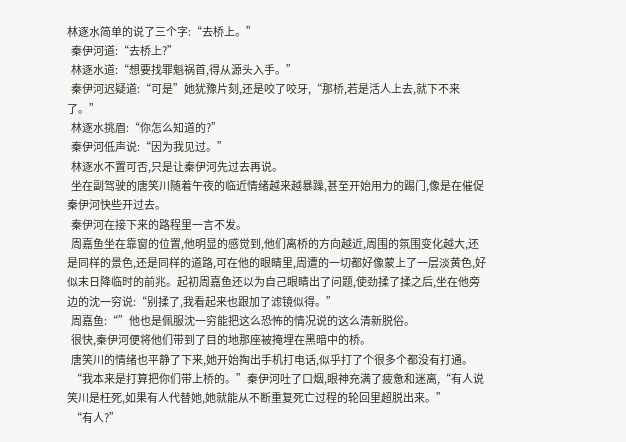林逐水简单的说了三个字:“去桥上。”
  秦伊河道:“去桥上?”
  林逐水道:“想要找罪魁祸首,得从源头入手。”
  秦伊河迟疑道:“可是”她犹豫片刻,还是咬了咬牙,“那桥,若是活人上去,就下不来了。”
  林逐水挑眉:“你怎么知道的?”
  秦伊河低声说:“因为我见过。”
  林逐水不置可否,只是让秦伊河先过去再说。
  坐在副驾驶的唐笑川随着午夜的临近情绪越来越暴躁,甚至开始用力的踢门,像是在催促秦伊河快些开过去。
  秦伊河在接下来的路程里一言不发。
  周嘉鱼坐在靠窗的位置,他明显的感觉到,他们离桥的方向越近,周围的氛围变化越大,还是同样的景色,还是同样的道路,可在他的眼睛里,周遭的一切都好像蒙上了一层淡黄色,好似末日降临时的前兆。起初周嘉鱼还以为自己眼睛出了问题,使劲揉了揉之后,坐在他旁边的沈一穷说:“别揉了,我看起来也跟加了滤镜似得。”
  周嘉鱼:“”他也是佩服沈一穷能把这么恐怖的情况说的这么清新脱俗。
  很快,秦伊河便将他们带到了目的地那座被掩埋在黑暗中的桥。
  唐笑川的情绪也平静了下来,她开始掏出手机打电话,似乎打了个很多个都没有打通。
  “我本来是打算把你们带上桥的。”秦伊河吐了口烟,眼神充满了疲惫和迷离,“有人说笑川是枉死,如果有人代替她,她就能从不断重复死亡过程的轮回里超脱出来。”
  “有人?”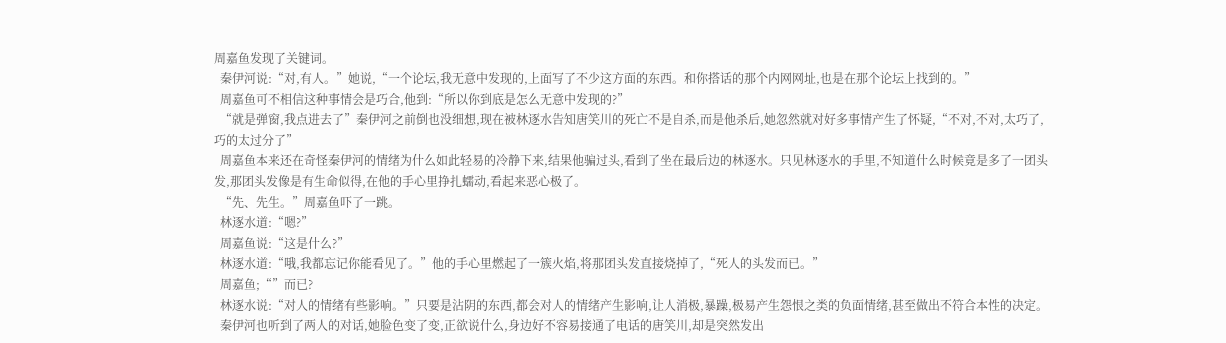周嘉鱼发现了关键词。
  秦伊河说:“对,有人。”她说,“一个论坛,我无意中发现的,上面写了不少这方面的东西。和你搭话的那个内网网址,也是在那个论坛上找到的。”
  周嘉鱼可不相信这种事情会是巧合,他到:“所以你到底是怎么无意中发现的?”
  “就是弹窗,我点进去了”秦伊河之前倒也没细想,现在被林逐水告知唐笑川的死亡不是自杀,而是他杀后,她忽然就对好多事情产生了怀疑,“不对,不对,太巧了,巧的太过分了”
  周嘉鱼本来还在奇怪秦伊河的情绪为什么如此轻易的冷静下来,结果他骗过头,看到了坐在最后边的林逐水。只见林逐水的手里,不知道什么时候竟是多了一团头发,那团头发像是有生命似得,在他的手心里挣扎蠕动,看起来恶心极了。
  “先、先生。”周嘉鱼吓了一跳。
  林逐水道:“嗯?”
  周嘉鱼说:“这是什么?”
  林逐水道:“哦,我都忘记你能看见了。”他的手心里燃起了一簇火焰,将那团头发直接烧掉了,“死人的头发而已。”
  周嘉鱼;“”而已?
  林逐水说:“对人的情绪有些影响。”只要是沾阴的东西,都会对人的情绪产生影响,让人消极,暴躁,极易产生怨恨之类的负面情绪,甚至做出不符合本性的决定。
  秦伊河也听到了两人的对话,她脸色变了变,正欲说什么,身边好不容易接通了电话的唐笑川,却是突然发出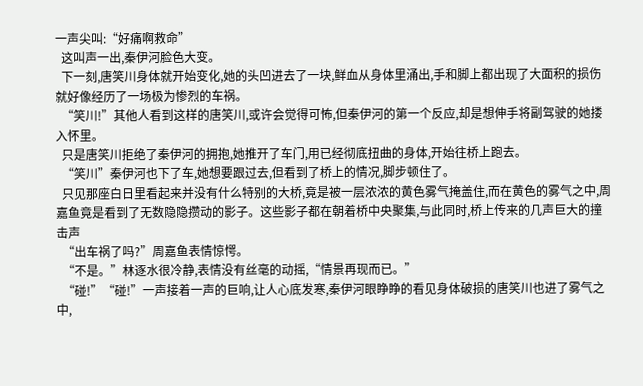一声尖叫:“好痛啊救命”
  这叫声一出,秦伊河脸色大变。
  下一刻,唐笑川身体就开始变化,她的头凹进去了一块,鲜血从身体里涌出,手和脚上都出现了大面积的损伤就好像经历了一场极为惨烈的车祸。
  “笑川!”其他人看到这样的唐笑川,或许会觉得可怖,但秦伊河的第一个反应,却是想伸手将副驾驶的她搂入怀里。
  只是唐笑川拒绝了秦伊河的拥抱,她推开了车门,用已经彻底扭曲的身体,开始往桥上跑去。
  “笑川”秦伊河也下了车,她想要跟过去,但看到了桥上的情况,脚步顿住了。
  只见那座白日里看起来并没有什么特别的大桥,竟是被一层浓浓的黄色雾气掩盖住,而在黄色的雾气之中,周嘉鱼竟是看到了无数隐隐攒动的影子。这些影子都在朝着桥中央聚集,与此同时,桥上传来的几声巨大的撞击声
  “出车祸了吗?”周嘉鱼表情惊愕。
  “不是。”林逐水很冷静,表情没有丝毫的动摇,“情景再现而已。”
  “碰!”“碰!”一声接着一声的巨响,让人心底发寒,秦伊河眼睁睁的看见身体破损的唐笑川也进了雾气之中,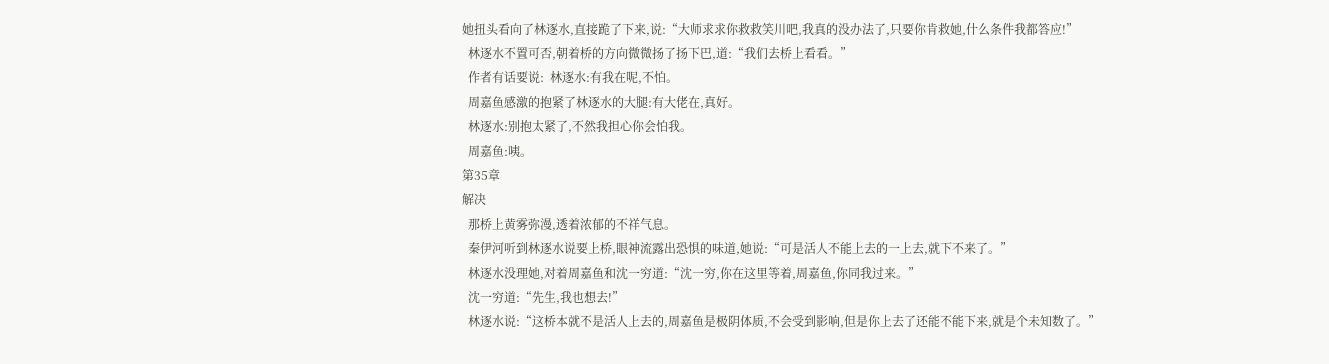她扭头看向了林逐水,直接跪了下来,说:“大师求求你救救笑川吧,我真的没办法了,只要你肯救她,什么条件我都答应!”
  林逐水不置可否,朝着桥的方向微微扬了扬下巴,道:“我们去桥上看看。”
  作者有话要说:  林逐水:有我在呢,不怕。
  周嘉鱼感激的抱紧了林逐水的大腿:有大佬在,真好。
  林逐水:别抱太紧了,不然我担心你会怕我。
  周嘉鱼:咦。
第35章
解决
  那桥上黄雾弥漫,透着浓郁的不祥气息。
  秦伊河听到林逐水说要上桥,眼神流露出恐惧的味道,她说:“可是活人不能上去的一上去,就下不来了。”
  林逐水没理她,对着周嘉鱼和沈一穷道:“沈一穷,你在这里等着,周嘉鱼,你同我过来。”
  沈一穷道:“先生,我也想去!”
  林逐水说:“这桥本就不是活人上去的,周嘉鱼是极阴体质,不会受到影响,但是你上去了还能不能下来,就是个未知数了。”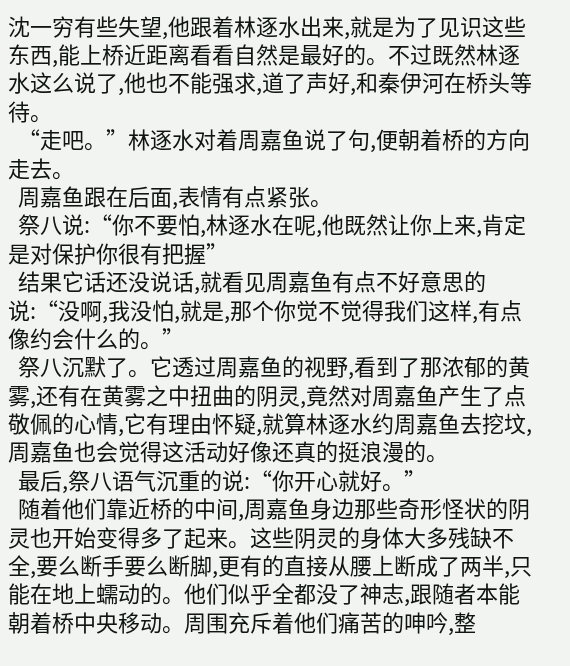沈一穷有些失望,他跟着林逐水出来,就是为了见识这些东西,能上桥近距离看看自然是最好的。不过既然林逐水这么说了,他也不能强求,道了声好,和秦伊河在桥头等待。
  “走吧。”林逐水对着周嘉鱼说了句,便朝着桥的方向走去。
  周嘉鱼跟在后面,表情有点紧张。
  祭八说:“你不要怕,林逐水在呢,他既然让你上来,肯定是对保护你很有把握”
  结果它话还没说话,就看见周嘉鱼有点不好意思的说:“没啊,我没怕,就是,那个你觉不觉得我们这样,有点像约会什么的。”
  祭八沉默了。它透过周嘉鱼的视野,看到了那浓郁的黄雾,还有在黄雾之中扭曲的阴灵,竟然对周嘉鱼产生了点敬佩的心情,它有理由怀疑,就算林逐水约周嘉鱼去挖坟,周嘉鱼也会觉得这活动好像还真的挺浪漫的。
  最后,祭八语气沉重的说:“你开心就好。”
  随着他们靠近桥的中间,周嘉鱼身边那些奇形怪状的阴灵也开始变得多了起来。这些阴灵的身体大多残缺不全,要么断手要么断脚,更有的直接从腰上断成了两半,只能在地上蠕动的。他们似乎全都没了神志,跟随者本能朝着桥中央移动。周围充斥着他们痛苦的呻吟,整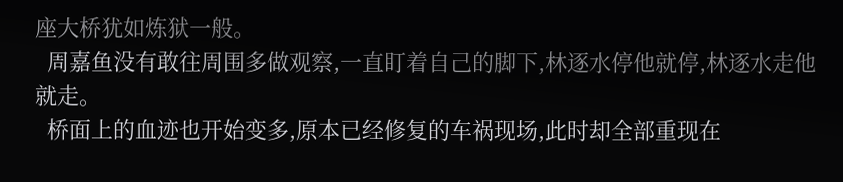座大桥犹如炼狱一般。
  周嘉鱼没有敢往周围多做观察,一直盯着自己的脚下,林逐水停他就停,林逐水走他就走。
  桥面上的血迹也开始变多,原本已经修复的车祸现场,此时却全部重现在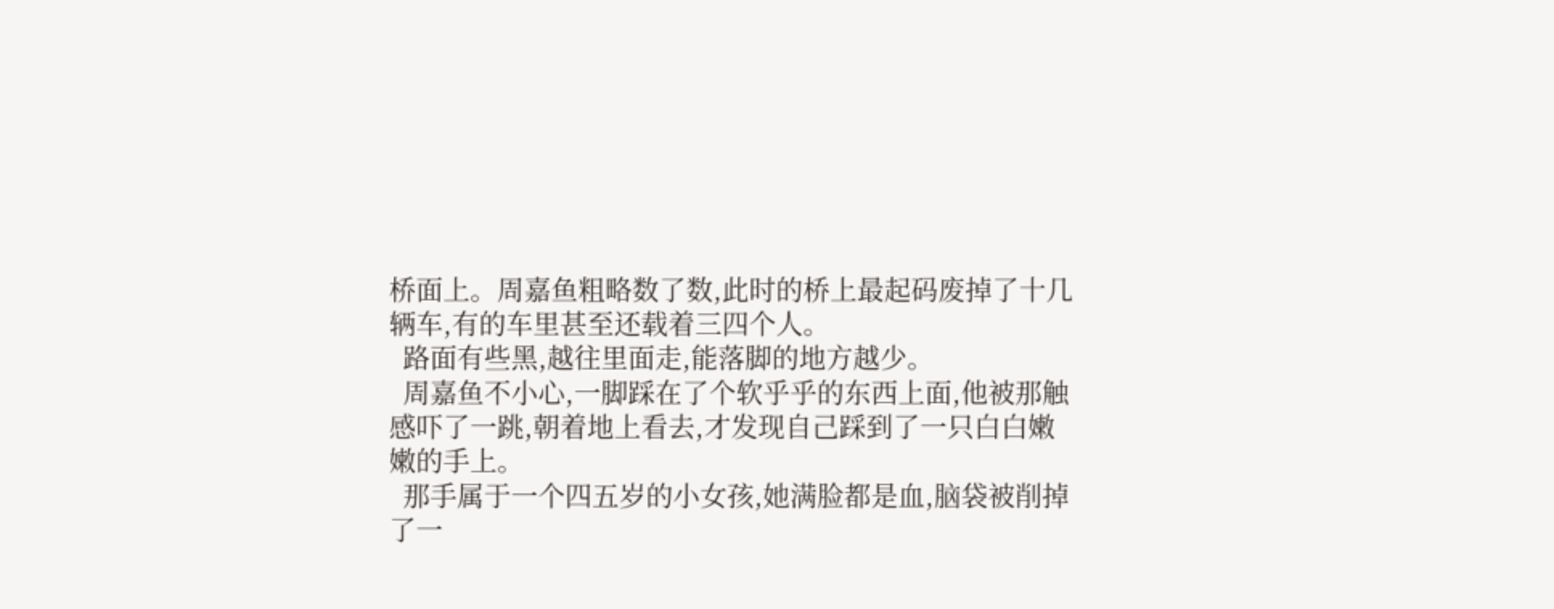桥面上。周嘉鱼粗略数了数,此时的桥上最起码废掉了十几辆车,有的车里甚至还载着三四个人。
  路面有些黑,越往里面走,能落脚的地方越少。
  周嘉鱼不小心,一脚踩在了个软乎乎的东西上面,他被那触感吓了一跳,朝着地上看去,才发现自己踩到了一只白白嫩嫩的手上。
  那手属于一个四五岁的小女孩,她满脸都是血,脑袋被削掉了一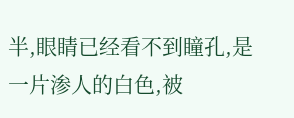半,眼睛已经看不到瞳孔,是一片渗人的白色,被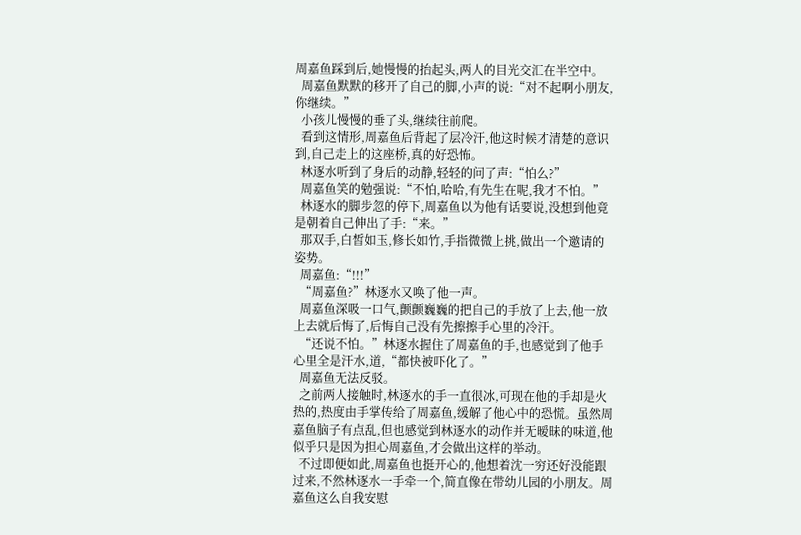周嘉鱼踩到后,她慢慢的抬起头,两人的目光交汇在半空中。
  周嘉鱼默默的移开了自己的脚,小声的说:“对不起啊小朋友,你继续。”
  小孩儿慢慢的垂了头,继续往前爬。
  看到这情形,周嘉鱼后背起了层冷汗,他这时候才清楚的意识到,自己走上的这座桥,真的好恐怖。
  林逐水听到了身后的动静,轻轻的问了声:“怕么?”
  周嘉鱼笑的勉强说:“不怕,哈哈,有先生在呢,我才不怕。”
  林逐水的脚步忽的停下,周嘉鱼以为他有话要说,没想到他竟是朝着自己伸出了手:“来。”
  那双手,白皙如玉,修长如竹,手指微微上挑,做出一个邀请的姿势。
  周嘉鱼:“!!!”
  “周嘉鱼?”林逐水又唤了他一声。
  周嘉鱼深吸一口气,颤颤巍巍的把自己的手放了上去,他一放上去就后悔了,后悔自己没有先擦擦手心里的冷汗。
  “还说不怕。”林逐水握住了周嘉鱼的手,也感觉到了他手心里全是汗水,道,“都快被吓化了。”
  周嘉鱼无法反驳。
  之前两人接触时,林逐水的手一直很冰,可现在他的手却是火热的,热度由手掌传给了周嘉鱼,缓解了他心中的恐慌。虽然周嘉鱼脑子有点乱,但也感觉到林逐水的动作并无暧昧的味道,他似乎只是因为担心周嘉鱼,才会做出这样的举动。
  不过即便如此,周嘉鱼也挺开心的,他想着沈一穷还好没能跟过来,不然林逐水一手牵一个,简直像在带幼儿园的小朋友。周嘉鱼这么自我安慰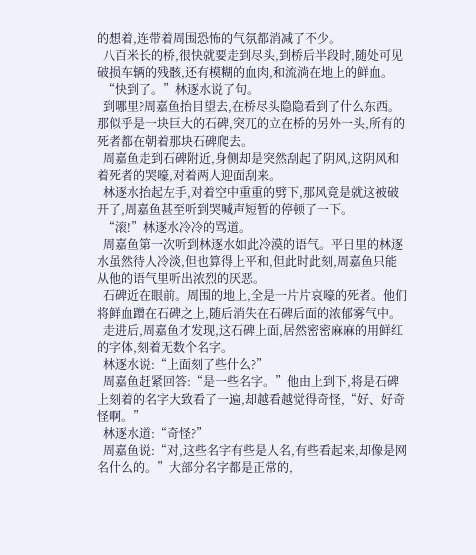的想着,连带着周围恐怖的气氛都消减了不少。
  八百米长的桥,很快就要走到尽头,到桥后半段时,随处可见破损车辆的残骸,还有模糊的血肉,和流淌在地上的鲜血。
  “快到了。”林逐水说了句。
  到哪里?周嘉鱼抬目望去,在桥尽头隐隐看到了什么东西。那似乎是一块巨大的石碑,突兀的立在桥的另外一头,所有的死者都在朝着那块石碑爬去。
  周嘉鱼走到石碑附近,身侧却是突然刮起了阴风,这阴风和着死者的哭嚎,对着两人迎面刮来。
  林逐水抬起左手,对着空中重重的劈下,那风竟是就这被破开了,周嘉鱼甚至听到哭喊声短暂的停顿了一下。
  “滚!”林逐水冷冷的骂道。
  周嘉鱼第一次听到林逐水如此冷漠的语气。平日里的林逐水虽然待人冷淡,但也算得上平和,但此时此刻,周嘉鱼只能从他的语气里听出浓烈的厌恶。
  石碑近在眼前。周围的地上,全是一片片哀嚎的死者。他们将鲜血蹭在石碑之上,随后消失在石碑后面的浓郁雾气中。
  走进后,周嘉鱼才发现,这石碑上面,居然密密麻麻的用鲜红的字体,刻着无数个名字。
  林逐水说:“上面刻了些什么?”
  周嘉鱼赶紧回答:“是一些名字。”他由上到下,将是石碑上刻着的名字大致看了一遍,却越看越觉得奇怪,“好、好奇怪啊。”
  林逐水道:“奇怪?”
  周嘉鱼说:“对,这些名字有些是人名,有些看起来,却像是网名什么的。”大部分名字都是正常的,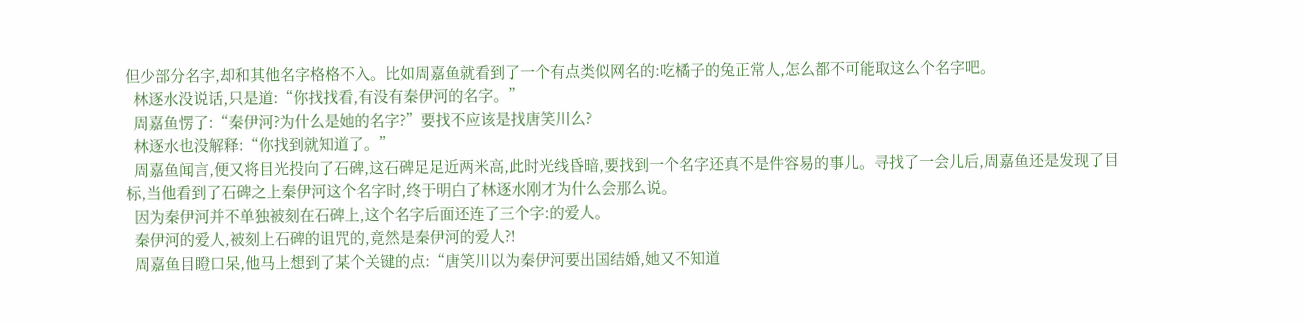但少部分名字,却和其他名字格格不入。比如周嘉鱼就看到了一个有点类似网名的:吃橘子的兔正常人,怎么都不可能取这么个名字吧。
  林逐水没说话,只是道:“你找找看,有没有秦伊河的名字。”
  周嘉鱼愣了:“秦伊河?为什么是她的名字?”要找不应该是找唐笑川么?
  林逐水也没解释:“你找到就知道了。”
  周嘉鱼闻言,便又将目光投向了石碑,这石碑足足近两米高,此时光线昏暗,要找到一个名字还真不是件容易的事儿。寻找了一会儿后,周嘉鱼还是发现了目标,当他看到了石碑之上秦伊河这个名字时,终于明白了林逐水刚才为什么会那么说。
  因为秦伊河并不单独被刻在石碑上,这个名字后面还连了三个字:的爱人。
  秦伊河的爱人,被刻上石碑的诅咒的,竟然是秦伊河的爱人?!
  周嘉鱼目瞪口呆,他马上想到了某个关键的点:“唐笑川以为秦伊河要出国结婚,她又不知道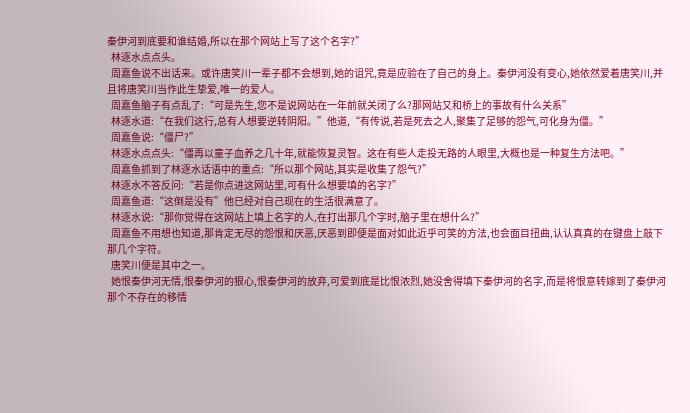秦伊河到底要和谁结婚,所以在那个网站上写了这个名字?”
  林逐水点点头。
  周嘉鱼说不出话来。或许唐笑川一辈子都不会想到,她的诅咒,竟是应验在了自己的身上。秦伊河没有变心,她依然爱着唐笑川,并且将唐笑川当作此生挚爱,唯一的爱人。
  周嘉鱼脑子有点乱了:“可是先生,您不是说网站在一年前就关闭了么?那网站又和桥上的事故有什么关系”
  林逐水道:“在我们这行,总有人想要逆转阴阳。”他道,“有传说,若是死去之人,聚集了足够的怨气,可化身为僵。”
  周嘉鱼说:“僵尸?”
  林逐水点点头:“僵再以童子血养之几十年,就能恢复灵智。这在有些人走投无路的人眼里,大概也是一种复生方法吧。”
  周嘉鱼抓到了林逐水话语中的重点:“所以那个网站,其实是收集了怨气?”
  林逐水不答反问:“若是你点进这网站里,可有什么想要填的名字?”
  周嘉鱼道:“这倒是没有”他已经对自己现在的生活很满意了。
  林逐水说:“那你觉得在这网站上填上名字的人,在打出那几个字时,脑子里在想什么?”
  周嘉鱼不用想也知道,那肯定无尽的怨恨和厌恶,厌恶到即便是面对如此近乎可笑的方法,也会面目扭曲,认认真真的在键盘上敲下那几个字符。
  唐笑川便是其中之一。
  她恨秦伊河无情,恨秦伊河的狠心,恨秦伊河的放弃,可爱到底是比恨浓烈,她没舍得填下秦伊河的名字,而是将恨意转嫁到了秦伊河那个不存在的移情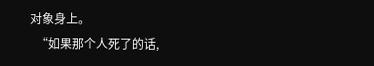对象身上。
  “如果那个人死了的话,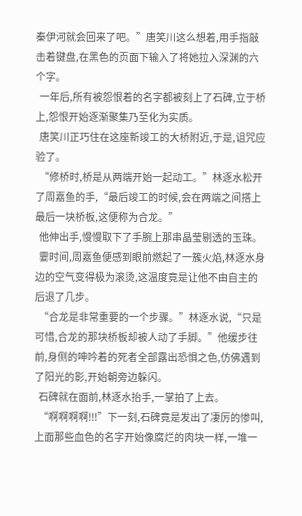秦伊河就会回来了吧。”唐笑川这么想着,用手指敲击着键盘,在黑色的页面下输入了将她拉入深渊的六个字。
  一年后,所有被怨恨着的名字都被刻上了石碑,立于桥上,怨恨开始逐渐聚集乃至化为实质。
  唐笑川正巧住在这座新竣工的大桥附近,于是,诅咒应验了。
  “修桥时,桥是从两端开始一起动工。”林逐水松开了周嘉鱼的手,“最后竣工的时候,会在两端之间搭上最后一块桥板,这便称为合龙。”
  他伸出手,慢慢取下了手腕上那串晶莹剔透的玉珠。
  霎时间,周嘉鱼便感到眼前燃起了一簇火焰,林逐水身边的空气变得极为滚烫,这温度竟是让他不由自主的后退了几步。
  “合龙是非常重要的一个步骤。”林逐水说,“只是可惜,合龙的那块桥板却被人动了手脚。”他缓步往前,身侧的呻吟着的死者全部露出恐惧之色,仿佛遇到了阳光的影,开始朝旁边躲闪。
  石碑就在面前,林逐水抬手,一掌拍了上去。
  “啊啊啊啊!!!”下一刻,石碑竟是发出了凄厉的惨叫,上面那些血色的名字开始像腐烂的肉块一样,一堆一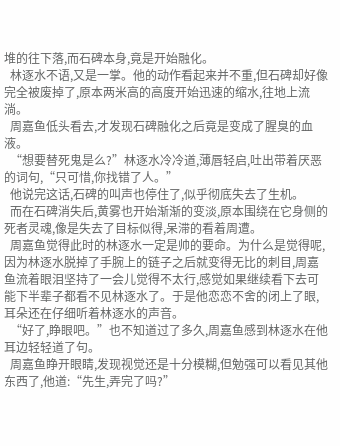堆的往下落,而石碑本身,竟是开始融化。
  林逐水不语,又是一掌。他的动作看起来并不重,但石碑却好像完全被废掉了,原本两米高的高度开始迅速的缩水,往地上流淌。
  周嘉鱼低头看去,才发现石碑融化之后竟是变成了腥臭的血液。
  “想要替死鬼是么?”林逐水冷冷道,薄唇轻启,吐出带着厌恶的词句,“只可惜,你找错了人。”
  他说完这话,石碑的叫声也停住了,似乎彻底失去了生机。
  而在石碑消失后,黄雾也开始渐渐的变淡,原本围绕在它身侧的死者灵魂,像是失去了目标似得,呆滞的看着周遭。
  周嘉鱼觉得此时的林逐水一定是帅的要命。为什么是觉得呢,因为林逐水脱掉了手腕上的链子之后就变得无比的刺目,周嘉鱼流着眼泪坚持了一会儿觉得不太行,感觉如果继续看下去可能下半辈子都看不见林逐水了。于是他恋恋不舍的闭上了眼,耳朵还在仔细听着林逐水的声音。
  “好了,睁眼吧。”也不知道过了多久,周嘉鱼感到林逐水在他耳边轻轻道了句。
  周嘉鱼睁开眼睛,发现视觉还是十分模糊,但勉强可以看见其他东西了,他道:“先生,弄完了吗?”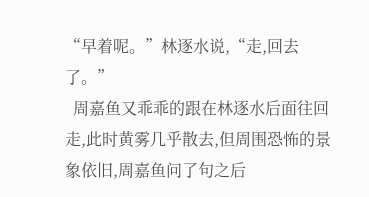“早着呢。”林逐水说,“走,回去了。”
  周嘉鱼又乖乖的跟在林逐水后面往回走,此时黄雾几乎散去,但周围恐怖的景象依旧,周嘉鱼问了句之后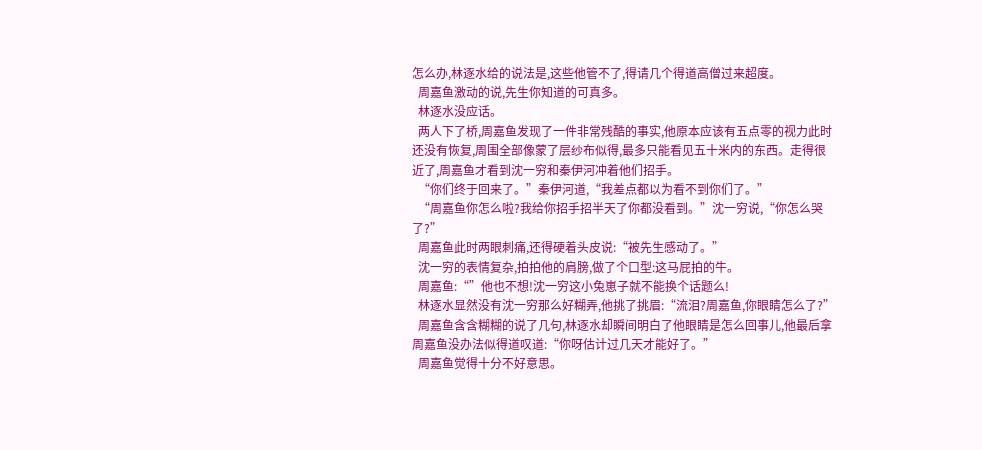怎么办,林逐水给的说法是,这些他管不了,得请几个得道高僧过来超度。
  周嘉鱼激动的说,先生你知道的可真多。
  林逐水没应话。
  两人下了桥,周嘉鱼发现了一件非常残酷的事实,他原本应该有五点零的视力此时还没有恢复,周围全部像蒙了层纱布似得,最多只能看见五十米内的东西。走得很近了,周嘉鱼才看到沈一穷和秦伊河冲着他们招手。
  “你们终于回来了。”秦伊河道,“我差点都以为看不到你们了。”
  “周嘉鱼你怎么啦?我给你招手招半天了你都没看到。”沈一穷说,“你怎么哭了?”
  周嘉鱼此时两眼刺痛,还得硬着头皮说:“被先生感动了。”
  沈一穷的表情复杂,拍拍他的肩膀,做了个口型:这马屁拍的牛。
  周嘉鱼:“”他也不想!沈一穷这小兔崽子就不能换个话题么!
  林逐水显然没有沈一穷那么好糊弄,他挑了挑眉:“流泪?周嘉鱼,你眼睛怎么了?”
  周嘉鱼含含糊糊的说了几句,林逐水却瞬间明白了他眼睛是怎么回事儿,他最后拿周嘉鱼没办法似得道叹道:“你呀估计过几天才能好了。”
  周嘉鱼觉得十分不好意思。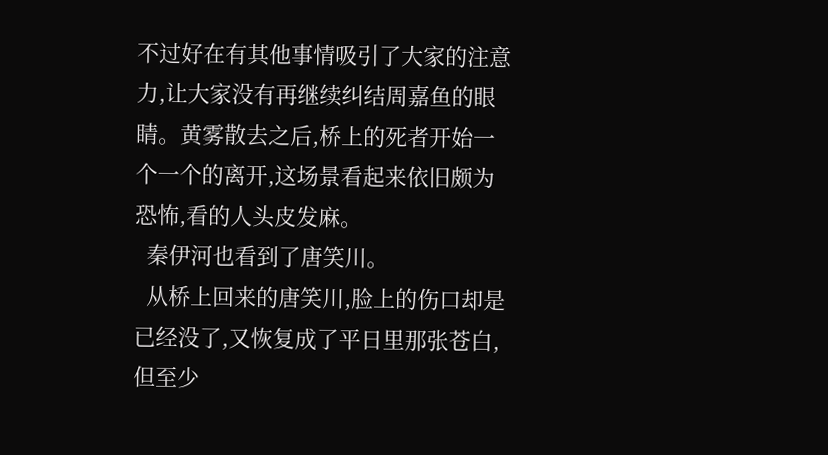不过好在有其他事情吸引了大家的注意力,让大家没有再继续纠结周嘉鱼的眼睛。黄雾散去之后,桥上的死者开始一个一个的离开,这场景看起来依旧颇为恐怖,看的人头皮发麻。
  秦伊河也看到了唐笑川。
  从桥上回来的唐笑川,脸上的伤口却是已经没了,又恢复成了平日里那张苍白,但至少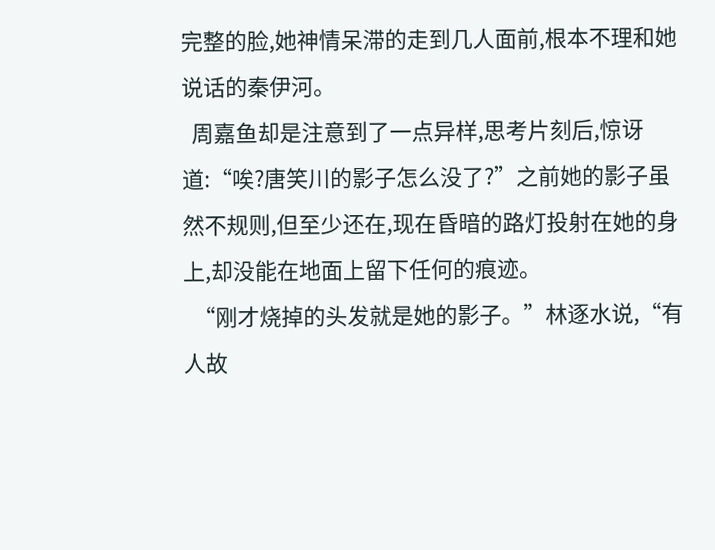完整的脸,她神情呆滞的走到几人面前,根本不理和她说话的秦伊河。
  周嘉鱼却是注意到了一点异样,思考片刻后,惊讶道:“唉?唐笑川的影子怎么没了?”之前她的影子虽然不规则,但至少还在,现在昏暗的路灯投射在她的身上,却没能在地面上留下任何的痕迹。
  “刚才烧掉的头发就是她的影子。”林逐水说,“有人故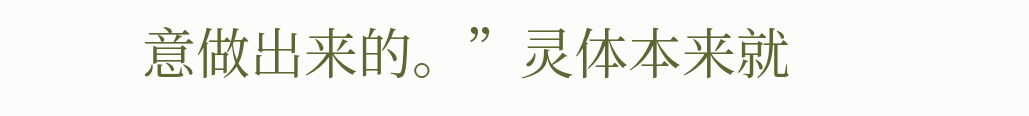意做出来的。”灵体本来就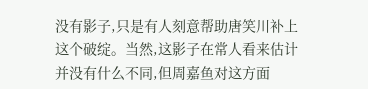没有影子,只是有人刻意帮助唐笑川补上这个破绽。当然,这影子在常人看来估计并没有什么不同,但周嘉鱼对这方面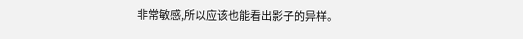非常敏感,所以应该也能看出影子的异样。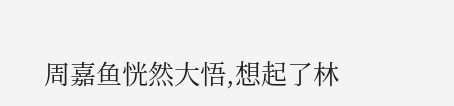周嘉鱼恍然大悟,想起了林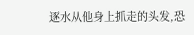逐水从他身上抓走的头发,恐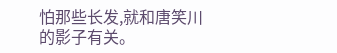怕那些长发,就和唐笑川的影子有关。